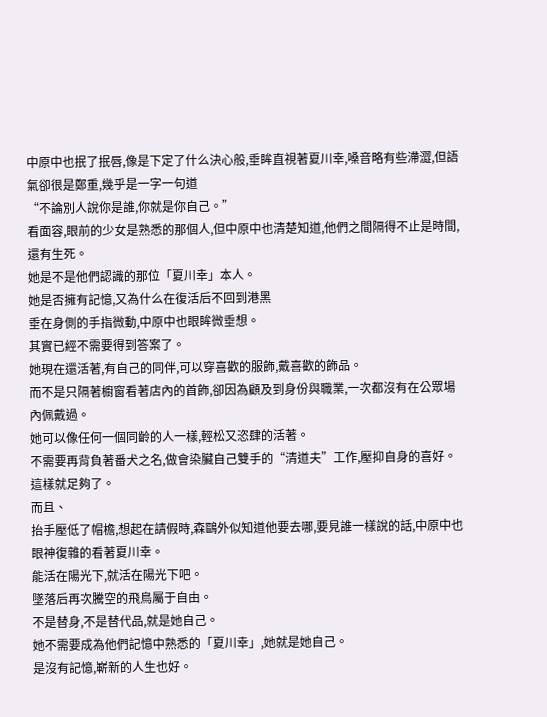中原中也抿了抿唇,像是下定了什么決心般,垂眸直視著夏川幸,嗓音略有些滯澀,但語氣卻很是鄭重,幾乎是一字一句道
“不論別人說你是誰,你就是你自己。”
看面容,眼前的少女是熟悉的那個人,但中原中也清楚知道,他們之間隔得不止是時間,還有生死。
她是不是他們認識的那位「夏川幸」本人。
她是否擁有記憶,又為什么在復活后不回到港黑
垂在身側的手指微動,中原中也眼眸微垂想。
其實已經不需要得到答案了。
她現在還活著,有自己的同伴,可以穿喜歡的服飾,戴喜歡的飾品。
而不是只隔著櫥窗看著店內的首飾,卻因為顧及到身份與職業,一次都沒有在公眾場內佩戴過。
她可以像任何一個同齡的人一樣,輕松又恣肆的活著。
不需要再背負著番犬之名,做會染臟自己雙手的“清道夫”工作,壓抑自身的喜好。
這樣就足夠了。
而且、
抬手壓低了帽檐,想起在請假時,森鷗外似知道他要去哪,要見誰一樣說的話,中原中也眼神復雜的看著夏川幸。
能活在陽光下,就活在陽光下吧。
墜落后再次騰空的飛鳥屬于自由。
不是替身,不是替代品,就是她自己。
她不需要成為他們記憶中熟悉的「夏川幸」,她就是她自己。
是沒有記憶,嶄新的人生也好。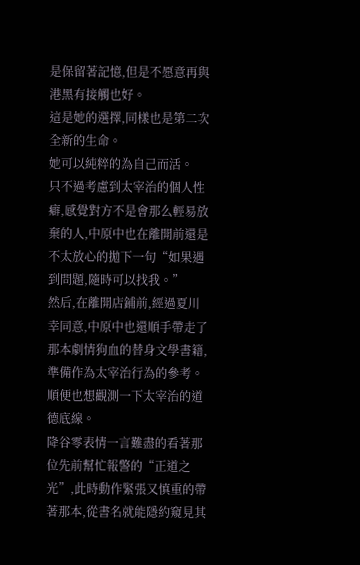是保留著記憶,但是不愿意再與港黑有接觸也好。
這是她的選擇,同樣也是第二次全新的生命。
她可以純粹的為自己而活。
只不過考慮到太宰治的個人性癖,感覺對方不是會那么輕易放棄的人,中原中也在離開前還是不太放心的拋下一句“如果遇到問題,隨時可以找我。”
然后,在離開店鋪前,經過夏川幸同意,中原中也還順手帶走了那本劇情狗血的替身文學書籍,準備作為太宰治行為的參考。
順便也想觀測一下太宰治的道德底線。
降谷零表情一言難盡的看著那位先前幫忙報警的“正道之光”,此時動作緊張又慎重的帶著那本,從書名就能隱約窺見其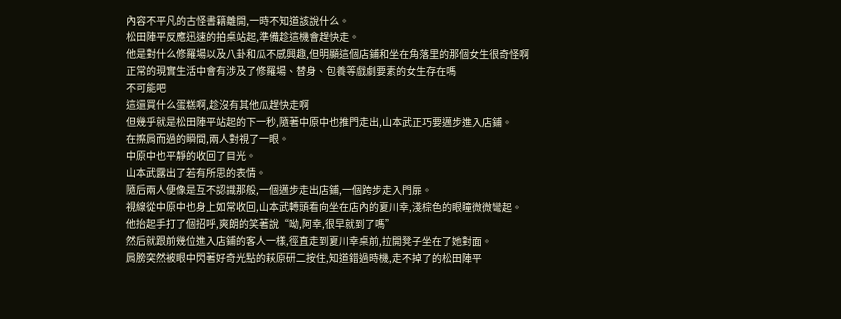內容不平凡的古怪書籍離開,一時不知道該說什么。
松田陣平反應迅速的拍桌站起,準備趁這機會趕快走。
他是對什么修羅場以及八卦和瓜不感興趣,但明顯這個店鋪和坐在角落里的那個女生很奇怪啊
正常的現實生活中會有涉及了修羅場、替身、包養等戲劇要素的女生存在嗎
不可能吧
這還買什么蛋糕啊,趁沒有其他瓜趕快走啊
但幾乎就是松田陣平站起的下一秒,隨著中原中也推門走出,山本武正巧要邁步進入店鋪。
在擦肩而過的瞬間,兩人對視了一眼。
中原中也平靜的收回了目光。
山本武露出了若有所思的表情。
隨后兩人便像是互不認識那般,一個邁步走出店鋪,一個跨步走入門扉。
視線從中原中也身上如常收回,山本武轉頭看向坐在店內的夏川幸,淺棕色的眼瞳微微彎起。
他抬起手打了個招呼,爽朗的笑著說“呦,阿幸,很早就到了嗎”
然后就跟前幾位進入店鋪的客人一樣,徑直走到夏川幸桌前,拉開凳子坐在了她對面。
肩膀突然被眼中閃著好奇光點的萩原研二按住,知道錯過時機,走不掉了的松田陣平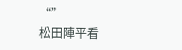“”
松田陣平看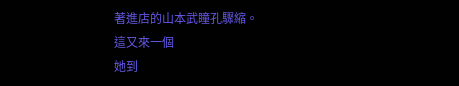著進店的山本武瞳孔驟縮。
這又來一個
她到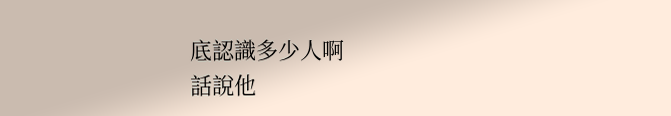底認識多少人啊
話說他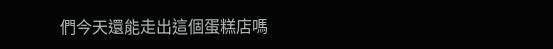們今天還能走出這個蛋糕店嗎